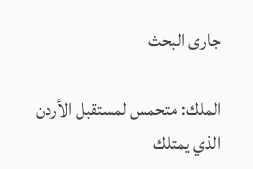جارى البحث

الملك: متحمس لمستقبل الأردن الذي يمتلك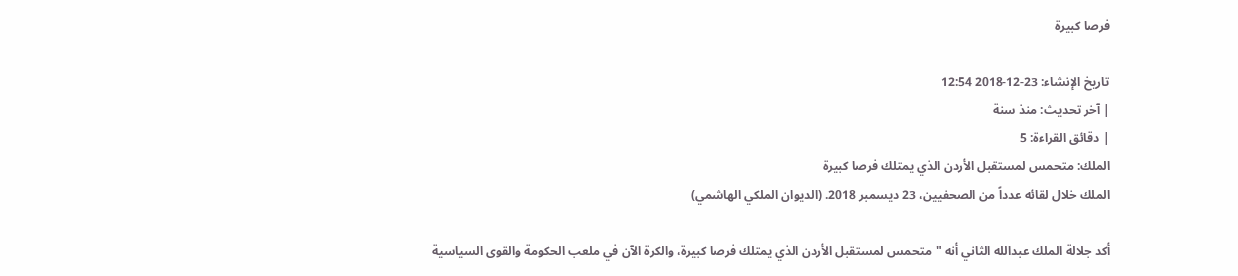فرصا كبيرة

تاريخ الإنشاء: 23-12-2018 12:54
| آخر تحديث: منذ سنة
| دقائق القراءة: 5
الملك: متحمس لمستقبل الأردن الذي يمتلك فرصا كبيرة
الملك خلال لقائه عدداً من الصحفيين، 23 ديسمبر 2018. (الديوان الملكي الهاشمي)

أكد جلالة الملك عبدالله الثاني أنه "متحمس لمستقبل الأردن الذي يمتلك فرصا كبيرة، والكرة الآن في ملعب الحكومة والقوى السياسية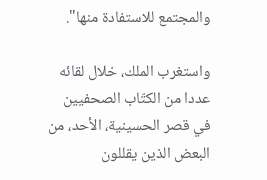والمجتمع للاستفادة منها".

واستغرب الملك، خلال لقائه عددا من الكتّاب الصحفيين في قصر الحسينية، الأحد، من البعض الذين يقللون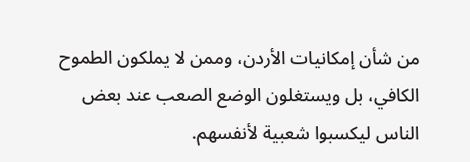من شأن إمكانيات الأردن، وممن لا يملكون الطموح الكافي، بل ويستغلون الوضع الصعب عند بعض الناس ليكسبوا شعبية لأنفسهم.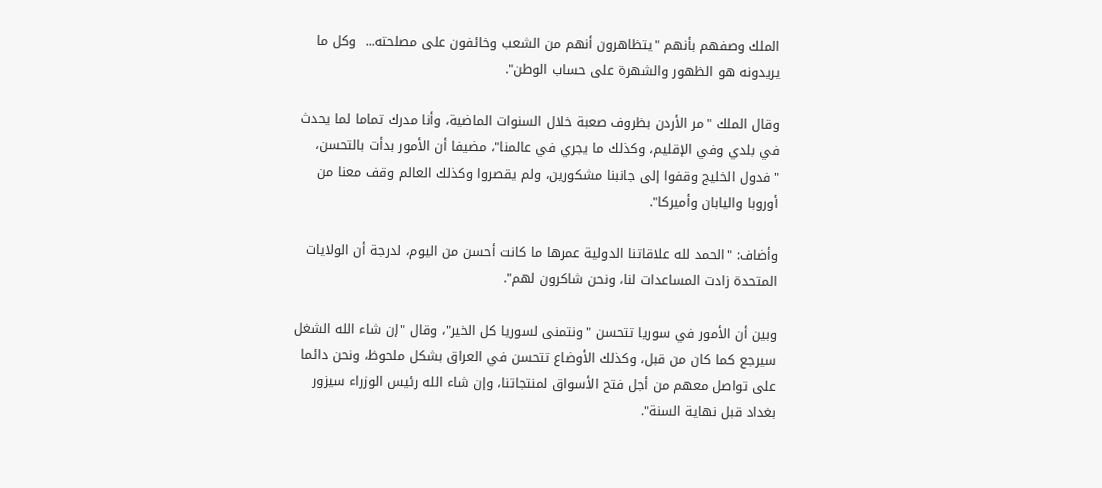الملك وصفهم بأنهم "يتظاهرون أنهم من الشعب وخائفون على مصلحته...  وكل ما يريدونه هو الظهور والشهرة على حساب الوطن".

وقال الملك "مر الأردن بظروف صعبة خلال السنوات الماضية، وأنا مدرك تماما لما يحدث في بلدي وفي الإقليم، وكذلك ما يجري في عالمنا"، مضيفا أن الأمور بدأت بالتحسن، "فدول الخليج وقفوا إلى جانبنا مشكورين، ولم يقصروا وكذلك العالم وقف معنا من أوروبا واليابان وأميركا".

وأضاف: "الحمد لله علاقاتنا الدولية عمرها ما كانت أحسن من اليوم، لدرجة أن الولايات المتحدة زادت المساعدات لنا، ونحن شاكرون لهم".

وبين أن الأمور في سوريا تتحسن "ونتمنى لسوريا كل الخير"، وقال "إن شاء الله الشغل سيرجع كما كان من قبل، وكذلك الأوضاع تتحسن في العراق بشكل ملحوظ، ونحن دائما على تواصل معهم من أجل فتح الأسواق لمنتجاتنا، وإن شاء الله رئيس الوزراء سيزور بغداد قبل نهاية السنة".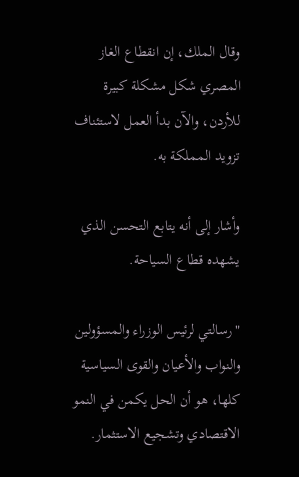وقال الملك، إن انقطاع الغاز المصري شكل مشكلة كبيرة للأردن، والآن بدأ العمل لاستئناف تزويد المملكة به.

وأشار إلى أنه يتابع التحسن الذي يشهده قطاع السياحة.

"رسالتي لرئيس الوزراء والمسؤولين والنواب والأعيان والقوى السياسية كلها، هو أن الحل يكمن في النمو الاقتصادي وتشجيع الاستثمار.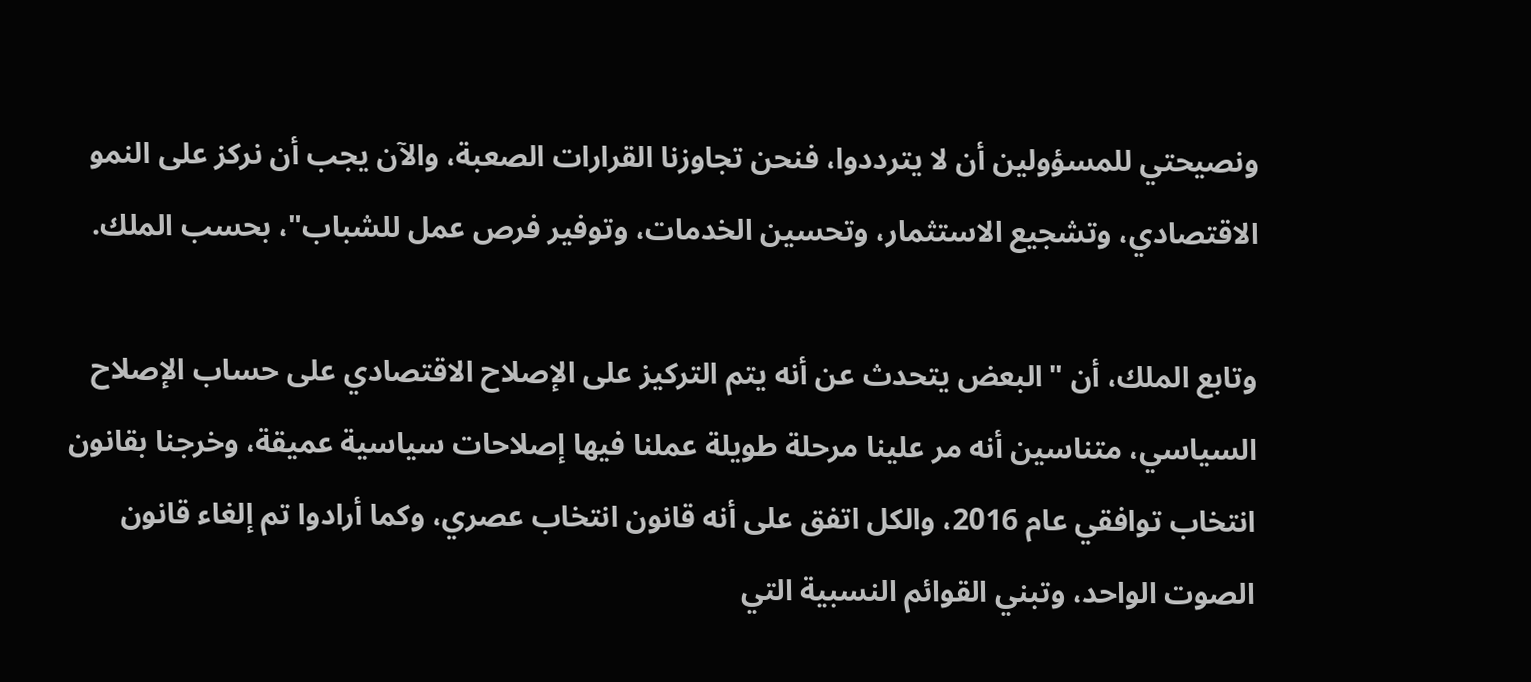ونصيحتي للمسؤولين أن لا يترددوا، فنحن تجاوزنا القرارات الصعبة، والآن يجب أن نركز على النمو الاقتصادي، وتشجيع الاستثمار، وتحسين الخدمات، وتوفير فرص عمل للشباب"، بحسب الملك.

وتابع الملك، أن "البعض يتحدث عن أنه يتم التركيز على الإصلاح الاقتصادي على حساب الإصلاح السياسي، متناسين أنه مر علينا مرحلة طويلة عملنا فيها إصلاحات سياسية عميقة، وخرجنا بقانون انتخاب توافقي عام 2016، والكل اتفق على أنه قانون انتخاب عصري، وكما أرادوا تم إلغاء قانون الصوت الواحد، وتبني القوائم النسبية التي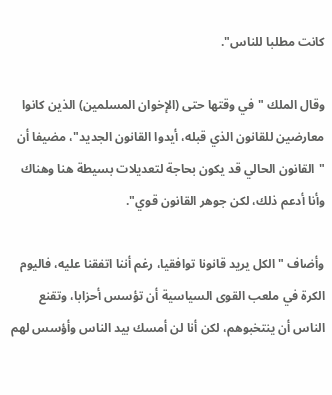كانت مطلبا للناس".

وقال الملك "في وقتها حتى (الإخوان المسلمين) الذين كانوا معارضين للقانون الذي قبله، أيدوا القانون الجديد"، مضيفا أن "القانون الحالي قد يكون بحاجة لتعديلات بسيطة هنا وهناك وأنا أدعم ذلك، لكن جوهر القانون قوي".

وأضاف "الكل يريد قانونا توافقيا، رغم أننا اتفقنا عليه، فاليوم الكرة في ملعب القوى السياسية أن تؤسس أحزابا، وتقنع الناس أن ينتخبوهم، لكن أنا لن أمسك بيد الناس وأؤسس لهم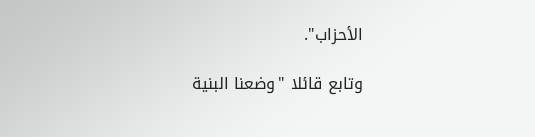الأحزاب".

وتابع قائلا "وضعنا البنية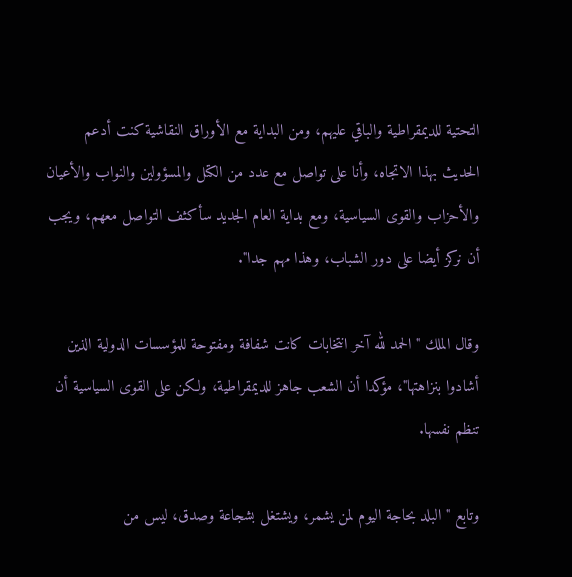التحتية للديمقراطية والباقي عليهم، ومن البداية مع الأوراق النقاشية كنت أدعم الحديث بهذا الاتجاه، وأنا على تواصل مع عدد من الكتل والمسؤولين والنواب والأعيان والأحزاب والقوى السياسية، ومع بداية العام الجديد سأكثف التواصل معهم، ويجب أن نركز أيضا على دور الشباب، وهذا مهم جدا".

وقال الملك "الحمد لله آخر انتخابات كانت شفافة ومفتوحة للمؤسسات الدولية الذين أشادوا بنزاهتها"، مؤكدا أن الشعب جاهز للديمقراطية، ولكن على القوى السياسية أن تنظم نفسها.

وتابع "البلد بحاجة اليوم لمن يشمر، ويشتغل بشجاعة وصدق، ليس من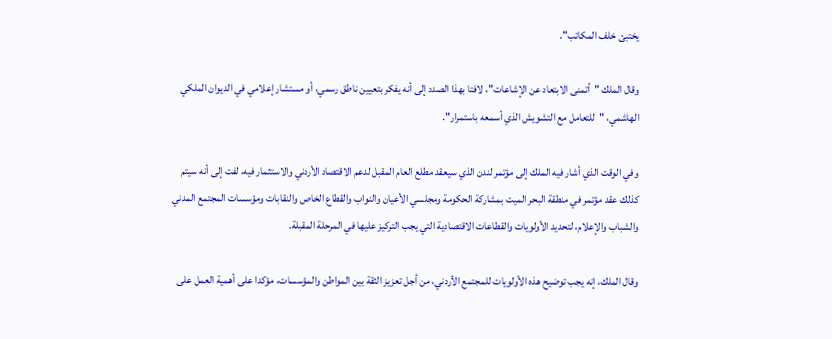يختبئ خلف المكاتب".

وقال الملك "أتمنى الابتعاد عن الإشاعات"، لافتا بهذا الصدد إلى أنه يفكر بتعيين ناطق رسمي، أو مستشار إعلامي في الديوان الملكي الهاشمي، "للتعامل مع التشويش الذي أسمعه باستمرار".

وفي الوقت الذي أشار فيه الملك إلى مؤتمر لندن الذي سيعقد مطلع العام المقبل لدعم الاقتصاد الأردني والاستثمار فيه، لفت إلى أنه سيتم كذلك عقد مؤتمر في منطقة البحر الميت بمشاركة الحكومة ومجلسي الأعيان والنواب والقطاع الخاص والنقابات ومؤسسات المجتمع المدني والشباب والإعلام، لتحديد الأولويات والقطاعات الاقتصادية التي يجب التركيز عليها في المرحلة المقبلة.

وقال الملك، إنه يجب توضيح هذه الأولويات للمجتمع الأردني، من أجل تعزيز الثقة بين المواطن والمؤسسات، مؤكدا على أهمية العمل على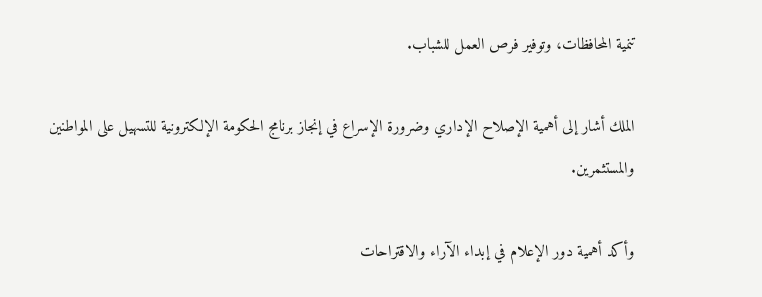تنمية المحافظات، وتوفير فرص العمل للشباب.

الملك أشار إلى أهمية الإصلاح الإداري وضرورة الإسراع في إنجاز برنامج الحكومة الإلكترونية للتسهيل على المواطنين والمستثمرين.

وأكد أهمية دور الإعلام في إبداء الآراء والاقتراحات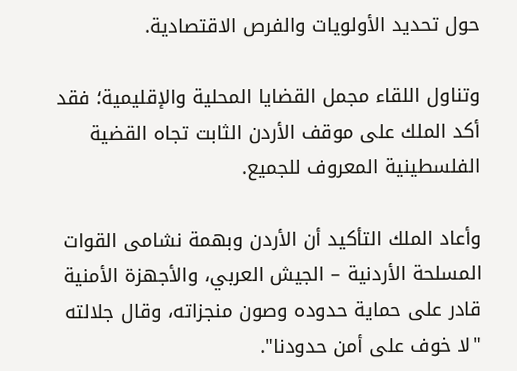حول تحديد الأولويات والفرص الاقتصادية.

وتناول اللقاء مجمل القضايا المحلية والإقليمية؛ فقد أكد الملك على موقف الأردن الثابت تجاه القضية الفلسطينية المعروف للجميع.

وأعاد الملك التأكيد أن الأردن وبهمة نشامى القوات المسلحة الأردنية – الجيش العربي، والأجهزة الأمنية قادر على حماية حدوده وصون منجزاته، وقال جلالته "لا خوف على أمن حدودنا".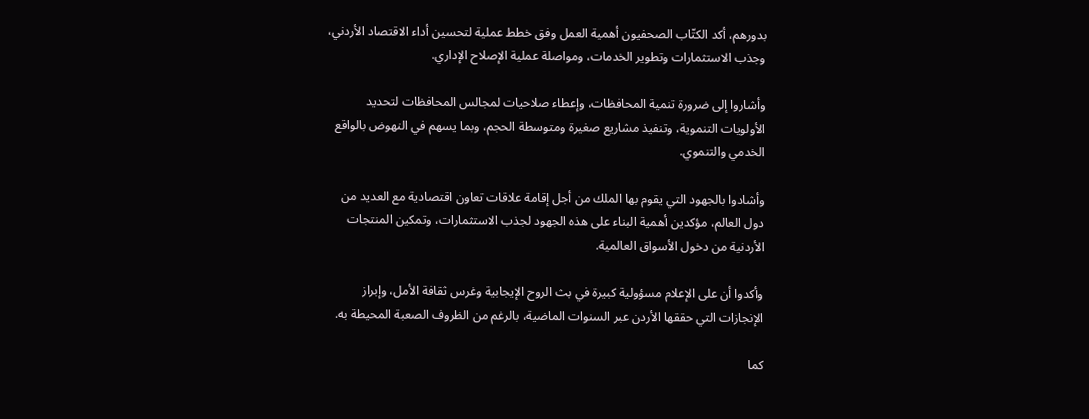بدورهم، أكد الكتّاب الصحفيون أهمية العمل وفق خطط عملية لتحسين أداء الاقتصاد الأردني، وجذب الاستثمارات وتطوير الخدمات، ومواصلة عملية الإصلاح الإداري.

وأشاروا إلى ضرورة تنمية المحافظات، وإعطاء صلاحيات لمجالس المحافظات لتحديد الأولويات التنموية، وتنفيذ مشاريع صغيرة ومتوسطة الحجم، وبما يسهم في النهوض بالواقع الخدمي والتنموي.

وأشادوا بالجهود التي يقوم بها الملك من أجل إقامة علاقات تعاون اقتصادية مع العديد من دول العالم، مؤكدين أهمية البناء على هذه الجهود لجذب الاستثمارات، وتمكين المنتجات الأردنية من دخول الأسواق العالمية.

وأكدوا أن على الإعلام مسؤولية كبيرة في بث الروح الإيجابية وغرس ثقافة الأمل، وإبراز الإنجازات التي حققها الأردن عبر السنوات الماضية، بالرغم من الظروف الصعبة المحيطة به.

كما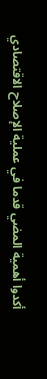أكدوا أهمية المضي قدما في عملية الإصلاح الاقتصادي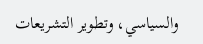والسياسي، وتطوير التشريعات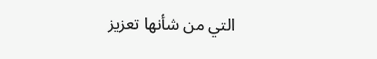التي من شأنها تعزيز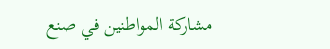مشاركة المواطنين في صنع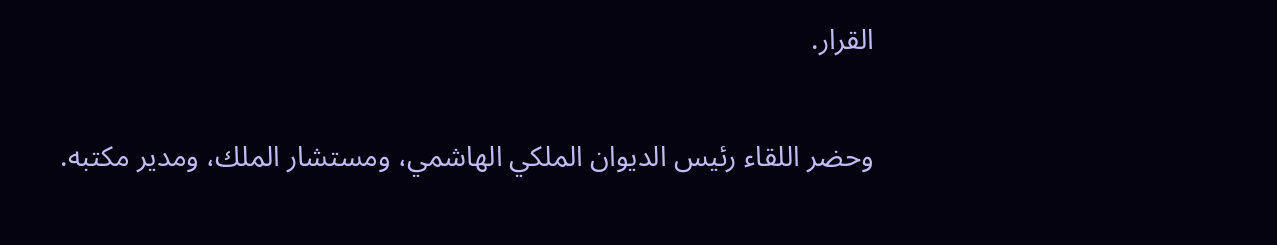القرار.

وحضر اللقاء رئيس الديوان الملكي الهاشمي، ومستشار الملك، ومدير مكتبه.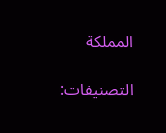المملكة

التصنيفات: